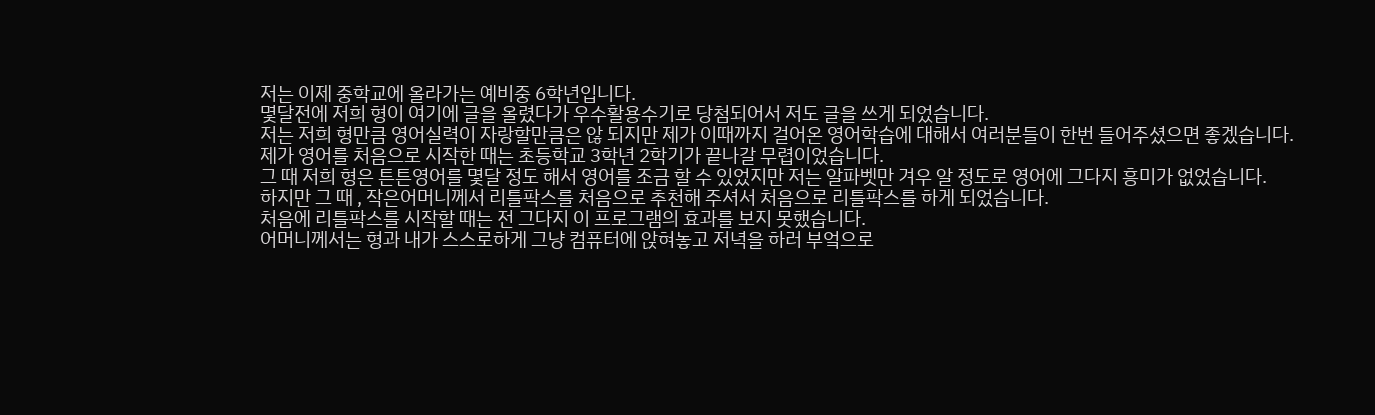저는 이제 중학교에 올라가는 예비중 6학년입니다.
몇달전에 저희 형이 여기에 글을 올렸다가 우수활용수기로 당첨되어서 저도 글을 쓰게 되었습니다.
저는 저희 형만큼 영어실력이 자랑할만큼은 않 되지만 제가 이때까지 걸어온 영어학습에 대해서 여러분들이 한번 들어주셨으면 좋겠습니다.
제가 영어를 처음으로 시작한 때는 초등학교 3학년 2학기가 끝나갈 무렵이었습니다.
그 때 저희 형은 튼튼영어를 몇달 정도 해서 영어를 조금 할 수 있었지만 저는 알파벳만 겨우 알 정도로 영어에 그다지 흥미가 없었습니다.
하지만 그 때 , 작은어머니께서 리틀팍스를 처음으로 추천해 주셔서 처음으로 리틀팍스를 하게 되었습니다.
처음에 리틀팍스를 시작할 때는 전 그다지 이 프로그램의 효과를 보지 못했습니다.
어머니께서는 형과 내가 스스로하게 그냥 컴퓨터에 앉혀놓고 저녁을 하러 부엌으로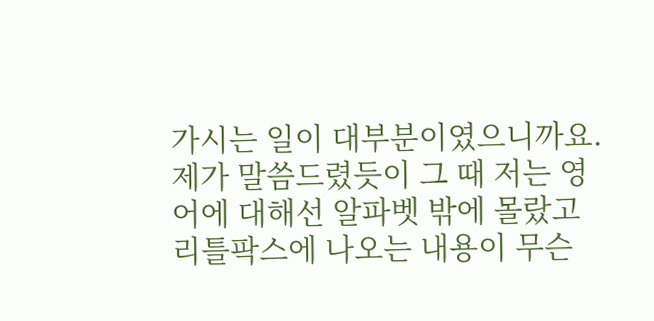가시는 일이 대부분이였으니까요.
제가 말씀드렸듯이 그 때 저는 영어에 대해선 알파벳 밖에 몰랐고 리틀팍스에 나오는 내용이 무슨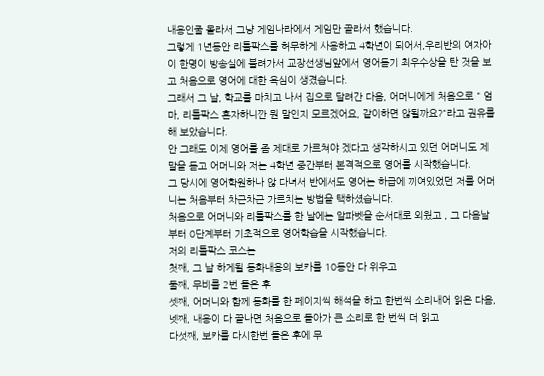내용인줄 몰라서 그냥 게임나라에서 게임만 골라서 했습니다.
그렇게 1년동안 리틀팍스를 허무하게 사용하고 4학년이 되어서,우리반의 여자아이 한명이 방송실에 불려가서 교장선생님앞에서 영어듣기 최우수상을 탄 것을 보고 처음으로 영어에 대한 욕심이 생겼습니다.
그래서 그 날, 학교를 마치고 나서 집으로 달려간 다음, 어머니에게 처음으로 " 엄마, 리틀팍스 혼자하니깐 뭔 말인지 모르겠어요, 같이하면 않될까요?"라고 권유를 해 보았습니다.
안 그래도 이제 영어를 좀 제대로 가르쳐야 겠다고 생각하시고 있던 어머니도 제 말을 듣고 어머니와 저는 4학년 중간부터 본격적으로 영어를 시작했습니다.
그 당시에 영어학원하나 않 다녀서 반에서도 영어는 하급에 끼여있었던 저를 어머니는 처음부터 차근차근 가르치는 방법을 택하셨습니다.
처음으로 어머니와 리틀팍스를 한 날에는 알파벳을 순서대로 외웠고 , 그 다음날부터 0단계부터 기초적으로 영어학습을 시작했습니다.
저의 리틀팍스 코스는
첫째, 그 날 하게될 동화내용의 보카를 10동안 다 위우고
둘째, 무비를 2번 들은 후
셋째, 어머니와 함께 동화를 한 페이지씩 해석을 하고 한번씩 소리내어 읽은 다음,
넷째, 내용이 다 끝나면 처음으로 돌아가 큰 소리로 한 번씩 더 읽고
다섯째, 보카를 다시한번 들은 후에 무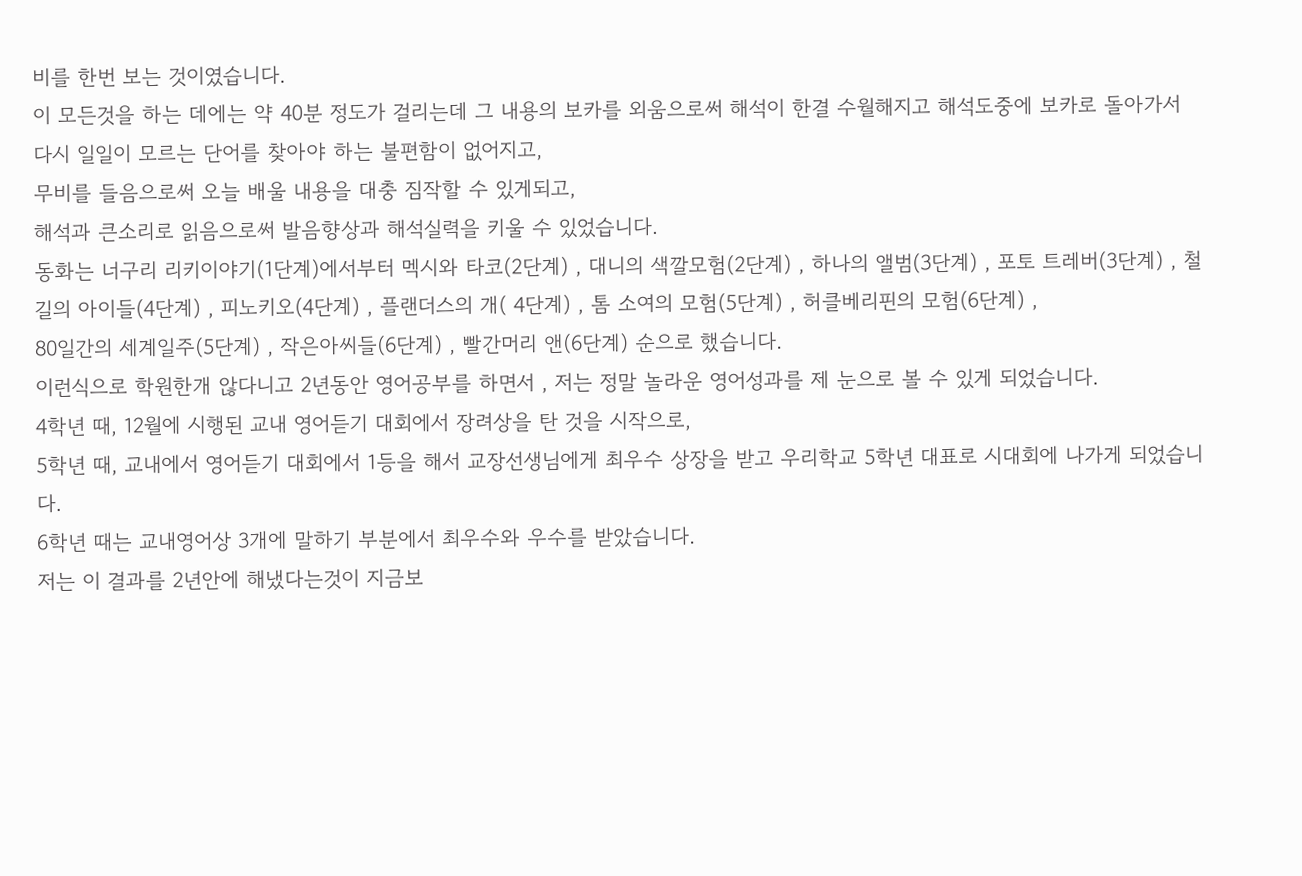비를 한번 보는 것이였습니다.
이 모든것을 하는 데에는 약 40분 정도가 걸리는데 그 내용의 보카를 외움으로써 해석이 한결 수월해지고 해석도중에 보카로 돌아가서 다시 일일이 모르는 단어를 찾아야 하는 불편함이 없어지고,
무비를 들음으로써 오늘 배울 내용을 대충 짐작할 수 있게되고,
해석과 큰소리로 읽음으로써 발음향상과 해석실력을 키울 수 있었습니다.
동화는 너구리 리키이야기(1단계)에서부터 멕시와 타코(2단계) , 대니의 색깔모험(2단계) , 하나의 앨범(3단계) , 포토 트레버(3단계) , 철길의 아이들(4단계) , 피노키오(4단계) , 플랜더스의 개( 4단계) , 톰 소여의 모험(5단계) , 허클베리핀의 모험(6단계) ,
80일간의 세계일주(5단계) , 작은아씨들(6단계) , 빨간머리 앤(6단계) 순으로 했습니다.
이런식으로 학원한개 않다니고 2년동안 영어공부를 하면서 , 저는 정말 놀라운 영어성과를 제 눈으로 볼 수 있게 되었습니다.
4학년 때, 12월에 시행된 교내 영어듣기 대회에서 장려상을 탄 것을 시작으로,
5학년 때, 교내에서 영어듣기 대회에서 1등을 해서 교장선생님에게 최우수 상장을 받고 우리학교 5학년 대표로 시대회에 나가게 되었습니다.
6학년 때는 교내영어상 3개에 말하기 부분에서 최우수와 우수를 받았습니다.
저는 이 결과를 2년안에 해냈다는것이 지금보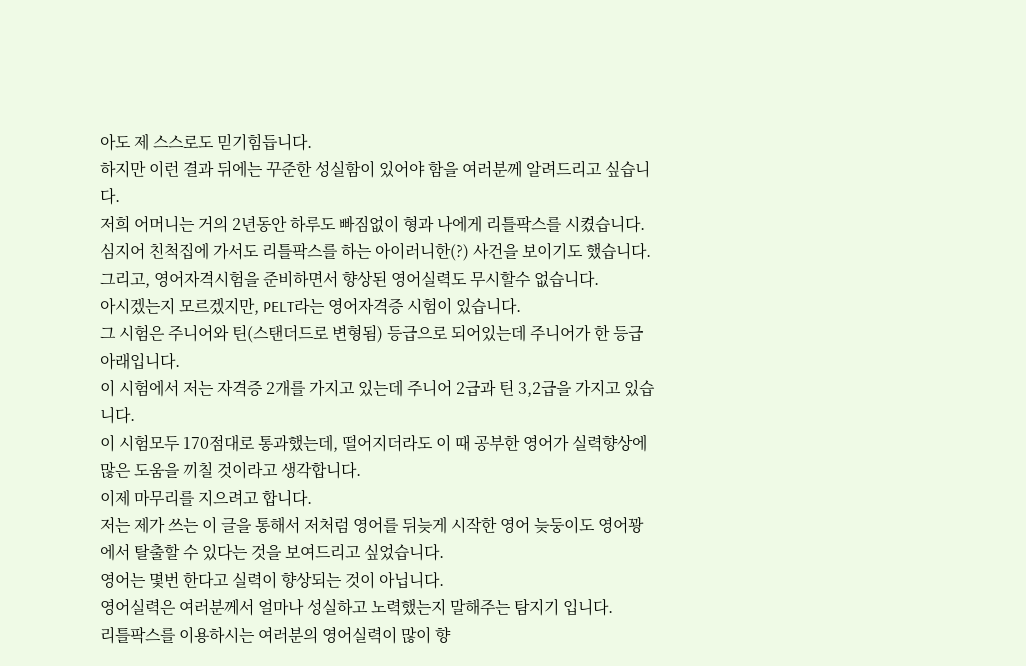아도 제 스스로도 믿기힘듭니다.
하지만 이런 결과 뒤에는 꾸준한 성실함이 있어야 함을 여러분께 알려드리고 싶습니다.
저희 어머니는 거의 2년동안 하루도 빠짐없이 형과 나에게 리틀팍스를 시켰습니다.
심지어 친척집에 가서도 리틀팍스를 하는 아이러니한(?) 사건을 보이기도 했습니다.
그리고, 영어자격시험을 준비하면서 향상된 영어실력도 무시할수 없습니다.
아시겠는지 모르겠지만, PELT라는 영어자격증 시험이 있습니다.
그 시험은 주니어와 틴(스탠더드로 변형됨) 등급으로 되어있는데 주니어가 한 등급 아래입니다.
이 시험에서 저는 자격증 2개를 가지고 있는데 주니어 2급과 틴 3,2급을 가지고 있습니다.
이 시험모두 170점대로 통과했는데, 떨어지더라도 이 때 공부한 영어가 실력향상에 많은 도움을 끼칠 것이라고 생각합니다.
이제 마무리를 지으려고 합니다.
저는 제가 쓰는 이 글을 통해서 저처럼 영어를 뒤늦게 시작한 영어 늦둥이도 영어꽝에서 탈출할 수 있다는 것을 보여드리고 싶었습니다.
영어는 몇번 한다고 실력이 향상되는 것이 아닙니다.
영어실력은 여러분께서 얼마나 성실하고 노력했는지 말해주는 탐지기 입니다.
리틀팍스를 이용하시는 여러분의 영어실력이 많이 향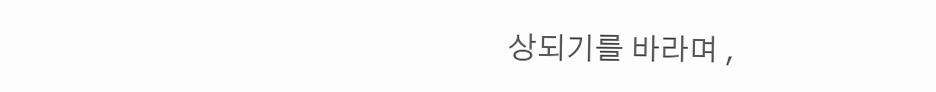상되기를 바라며 ,